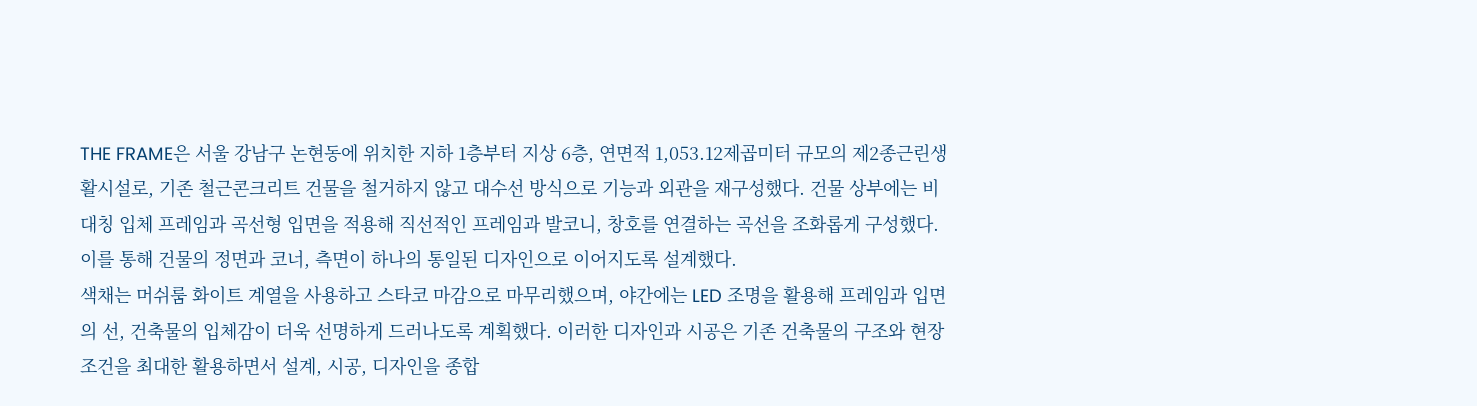THE FRAME은 서울 강남구 논현동에 위치한 지하 1층부터 지상 6층, 연면적 1,053.12제곱미터 규모의 제2종근린생활시설로, 기존 철근콘크리트 건물을 철거하지 않고 대수선 방식으로 기능과 외관을 재구성했다. 건물 상부에는 비대칭 입체 프레임과 곡선형 입면을 적용해 직선적인 프레임과 발코니, 창호를 연결하는 곡선을 조화롭게 구성했다. 이를 통해 건물의 정면과 코너, 측면이 하나의 통일된 디자인으로 이어지도록 설계했다.
색채는 머쉬룸 화이트 계열을 사용하고 스타코 마감으로 마무리했으며, 야간에는 LED 조명을 활용해 프레임과 입면의 선, 건축물의 입체감이 더욱 선명하게 드러나도록 계획했다. 이러한 디자인과 시공은 기존 건축물의 구조와 현장 조건을 최대한 활용하면서 설계, 시공, 디자인을 종합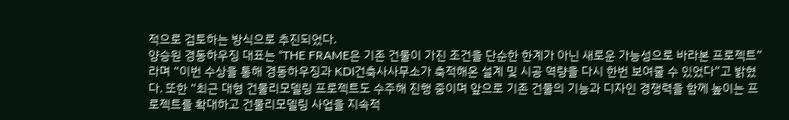적으로 검토하는 방식으로 추진되었다.
양승원 경동하우징 대표는 “THE FRAME은 기존 건물이 가진 조건을 단순한 한계가 아닌 새로운 가능성으로 바라본 프로젝트”라며 “이번 수상을 통해 경동하우징과 KDI건축사사무소가 축적해온 설계 및 시공 역량을 다시 한번 보여줄 수 있었다”고 밝혔다. 또한 “최근 대형 건물리모델링 프로젝트도 수주해 진행 중이며 앞으로 기존 건물의 기능과 디자인 경쟁력을 함께 높이는 프로젝트를 확대하고 건물리모델링 사업을 지속적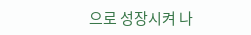으로 성장시켜 나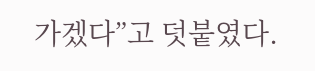가겠다”고 덧붙였다.